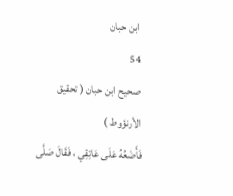ابن حبان
54
صحيح ابن حبان ( تحقيق الأرنؤوط )
فَأَضَعُهُ عَلَى عَاتِقِي ، فَقَالَ صَلَّى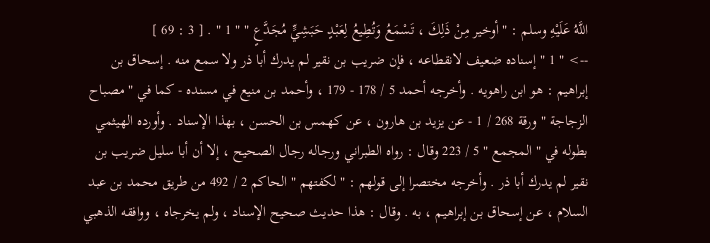اللَّهُ عَلَيْهِ وسلم : " أوخير مِنْ ذَلِكَ ، تَسْمَعُ وَتُطِيعُ لِعَبْدٍ حَبَشِيٍّ مُجَدَّعٍ " " 1 " . [ 3 : 69 ]
--> " 1 " إسناده ضعيف لانقطاعه ، فإن ضريب بن نقير لم يدرك أبا ذر ولا سمع منه . إسحاق بن إبراهيم : هو ابن راهويه . وأخرجه أحمد 5 / 178 - 179 ، وأحمد بن منيع في مسنده - كما في " مصباح الزجاجة " ورقة 268 / 1 - عن يزيد بن هارون ، عن كهمس بن الحسن ، بهذا الإسناد . وأورده الهيثمي بطوله في " المجمع " 5 / 223 وقال : رواه الطبراني ورجاله رجال الصحيح ، إلا أن أبا سليل ضريب بن نقير لم يدرك أبا ذر . وأخرجه مختصرا إلى قولهم : " لكفتهم " الحاكم 2 / 492 من طريق محمد بن عبد السلام ، عن إسحاق بن إبراهيم ، به . وقال : هذا حديث صحيح الإسناد ، ولم يخرجاه ، ووافقه الذهبي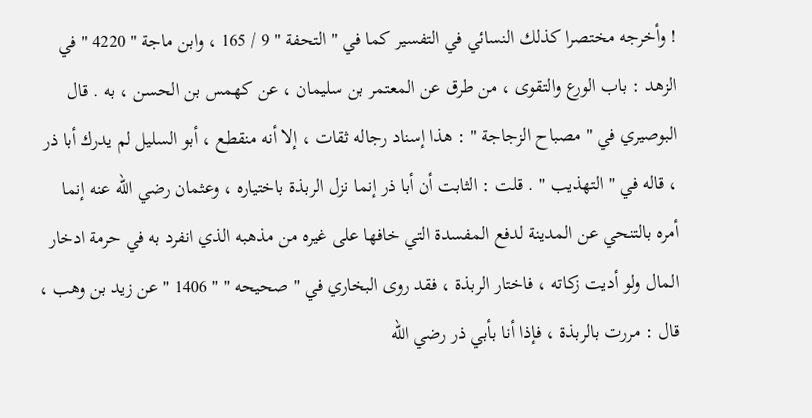! وأخرجه مختصرا كذلك النسائي في التفسير كما في " التحفة " 9 / 165 ، وابن ماجة " 4220 " في الزهد : باب الورع والتقوى ، من طرق عن المعتمر بن سليمان ، عن كهمس بن الحسن ، به . قال البوصيري في " مصباح الزجاجة " : هذا إسناد رجاله ثقات ، إلا أنه منقطع ، أبو السليل لم يدرك أبا ذر ، قاله في " التهذيب " . قلت : الثابت أن أبا ذر إنما نزل الربذة باختياره ، وعثمان رضي الله عنه إنما أمره بالتنحي عن المدينة لدفع المفسدة التي خافها على غيره من مذهبه الذي انفرد به في حرمة ادخار المال ولو أديت زكاته ، فاختار الربذة ، فقد روى البخاري في " صحيحه " " 1406 " عن زيد بن وهب ، قال : مررت بالربذة ، فإذا أنا بأبي ذر رضي الله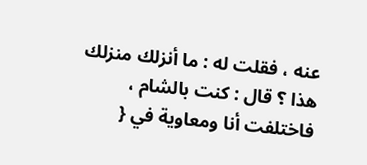عنه ، فقلت له : ما أنزلك منزلك هذا ؟ قال : كنت بالشام ، فاختلفت أنا ومعاوية في {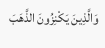وَالَّذِينَ يَكْنِزُونَ الذَّهَبَ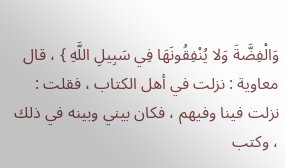وَالْفِضَّةَ وَلا يُنْفِقُونَهَا فِي سَبِيلِ اللَّهِ } ، قال معاوية : نزلت في أهل الكتاب ، فقلت : نزلت فينا وفيهم ، فكان بيني وبينه في ذلك ، وكتب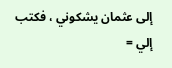إلى عثمان يشكوني ، فكتب إلي =